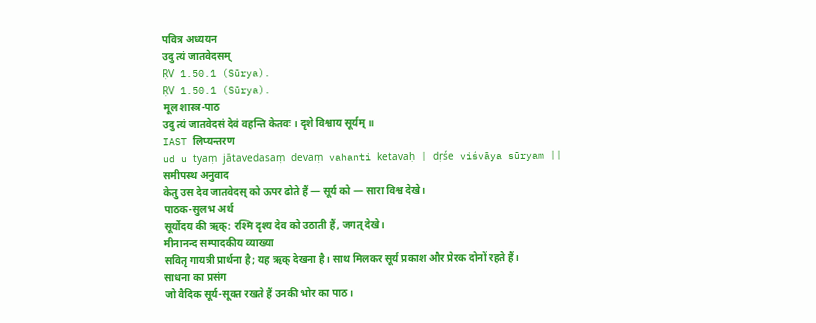पवित्र अध्ययन
उदु त्यं जातवेदसम्
ṚV 1.50.1 (Sūrya).
ṚV 1.50.1 (Sūrya).
मूल शास्त्र-पाठ
उदु त्यं जातवेदसं देवं वहन्ति केतवः । दृशे विश्वाय सूर्यम् ॥
IAST लिप्यन्तरण
ud u tyaṃ jātavedasaṃ devaṃ vahanti ketavaḥ | dṛśe viśvāya sūryam ||
समीपस्थ अनुवाद
केतु उस देव जातवेदस् को ऊपर ढोते हैं — सूर्य को — सारा विश्व देखे।
पाठक-सुलभ अर्थ
सूर्योदय की ऋक्: रश्मि दृश्य देव को उठाती हैं, जगत् देखे।
मीनानन्द सम्पादकीय व्याख्या
सवितृ गायत्री प्रार्थना है; यह ऋक् देखना है। साथ मिलकर सूर्य प्रकाश और प्रेरक दोनों रहते हैं।
साधना का प्रसंग
जो वैदिक सूर्य-सूक्त रखते हैं उनकी भोर का पाठ।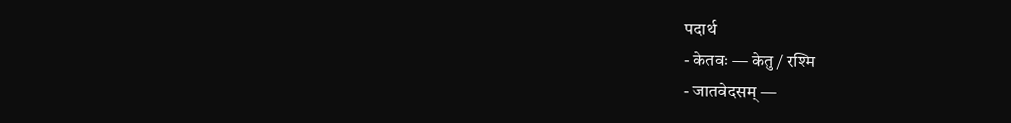पदार्थ
- केतवः — केतु / रश्मि
- जातवेदसम् —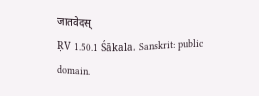जातवेदस्
ṚV 1.50.1 Śākala. Sanskrit: public domain.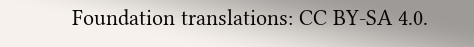Foundation translations: CC BY-SA 4.0.